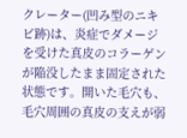クレーター(凹み型のニキビ跡)は、炎症でダメージを受けた真皮のコラーゲンが陥没したまま固定された状態です。開いた毛穴も、毛穴周囲の真皮の支えが弱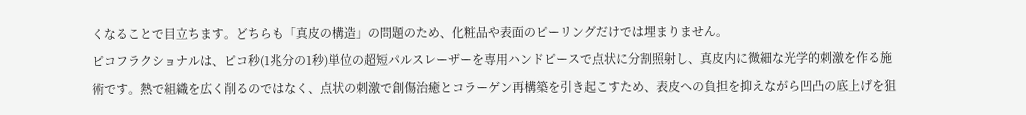くなることで目立ちます。どちらも「真皮の構造」の問題のため、化粧品や表面のピーリングだけでは埋まりません。
ピコフラクショナルは、ピコ秒(1兆分の1秒)単位の超短パルスレーザーを専用ハンドピースで点状に分割照射し、真皮内に微細な光学的刺激を作る施術です。熱で組織を広く削るのではなく、点状の刺激で創傷治癒とコラーゲン再構築を引き起こすため、表皮への負担を抑えながら凹凸の底上げを狙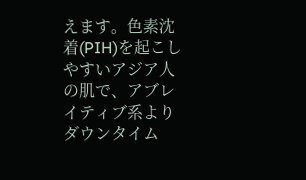えます。色素沈着(PIH)を起こしやすいアジア人の肌で、アブレイティブ系よりダウンタイム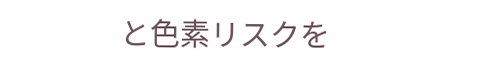と色素リスクを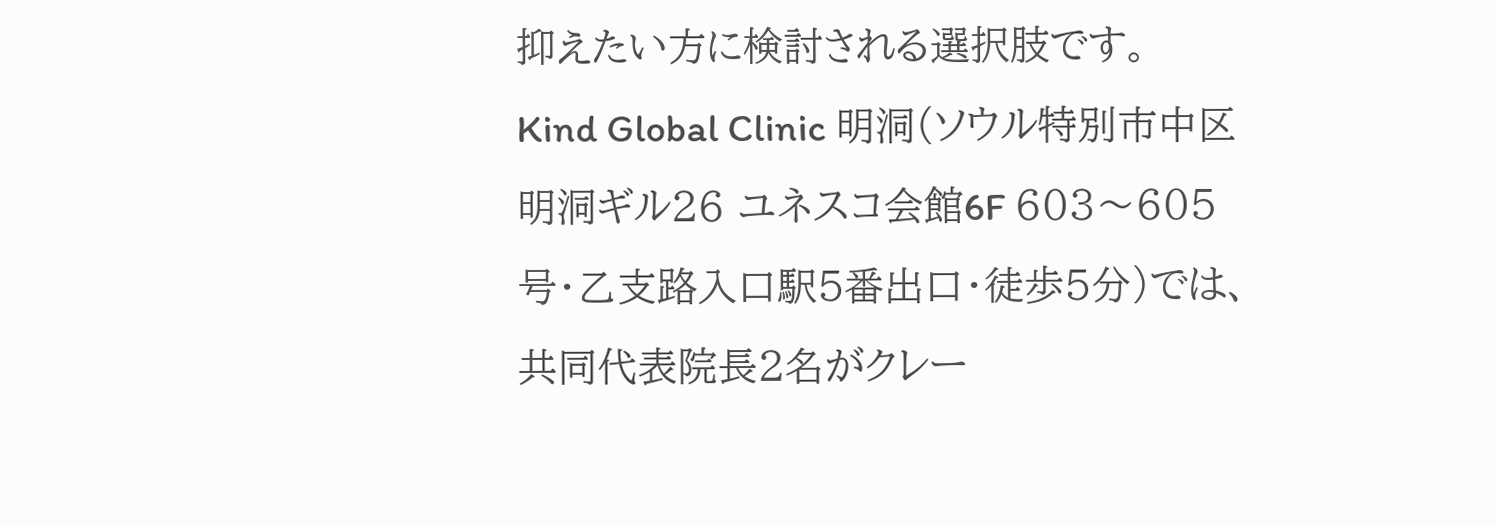抑えたい方に検討される選択肢です。
Kind Global Clinic 明洞(ソウル特別市中区明洞ギル26 ユネスコ会館6F 603〜605号・乙支路入口駅5番出口・徒歩5分)では、共同代表院長2名がクレー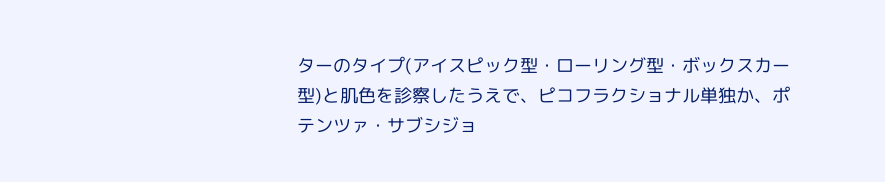ターのタイプ(アイスピック型・ローリング型・ボックスカー型)と肌色を診察したうえで、ピコフラクショナル単独か、ポテンツァ・サブシジョ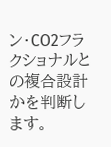ン・CO2フラクショナルとの複合設計かを判断します。